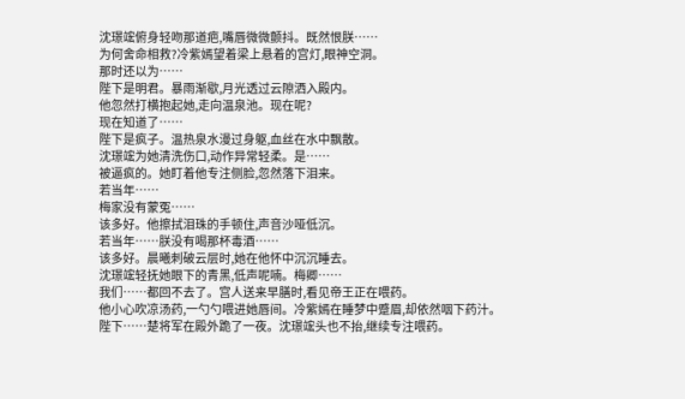沈璟竤俯身轻吻那道疤,嘴唇微微颤抖。既然恨朕……
为何舍命相救?冷紫嫣望着梁上悬着的宫灯,眼神空洞。
那时还以为……
陛下是明君。暴雨渐歇,月光透过云隙洒入殿内。
他忽然打横抱起她,走向温泉池。现在呢?
现在知道了……
陛下是疯子。温热泉水漫过身躯,血丝在水中飘散。
沈璟竤为她清洗伤口,动作异常轻柔。是……
被逼疯的。她盯着他专注侧脸,忽然落下泪来。
若当年……
梅家没有蒙冤……
该多好。他擦拭泪珠的手顿住,声音沙哑低沉。
若当年……朕没有喝那杯毒酒……
该多好。晨曦刺破云层时,她在他怀中沉沉睡去。
沈璟竤轻抚她眼下的青黑,低声呢喃。梅卿……
我们……都回不去了。宫人送来早膳时,看见帝王正在喂药。
他小心吹凉汤药,一勺勺喂进她唇间。冷紫嫣在睡梦中蹙眉,却依然咽下药汁。
陛下……楚将军在殿外跪了一夜。沈璟竤头也不抬,继续专注喂药。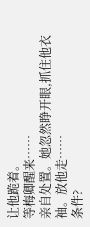让他跪着。
等梅卿醒来……
亲自处置。她忽然睁开眼,抓住他衣袖。放他走……
条件?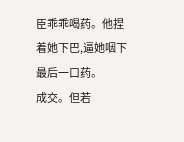臣乖乖喝药。他捏着她下巴,逼她咽下最后一口药。
成交。但若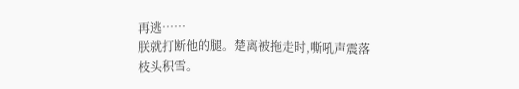再逃……
朕就打断他的腿。楚离被拖走时,嘶吼声震落枝头积雪。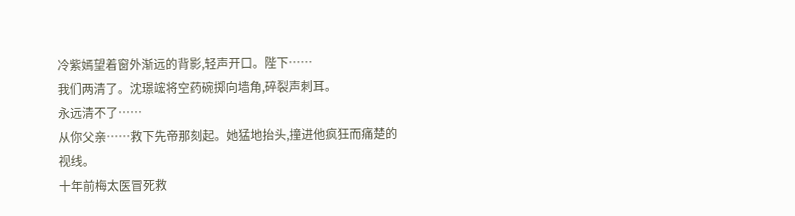冷紫嫣望着窗外渐远的背影,轻声开口。陛下……
我们两清了。沈璟竤将空药碗掷向墙角,碎裂声刺耳。
永远清不了……
从你父亲……救下先帝那刻起。她猛地抬头,撞进他疯狂而痛楚的视线。
十年前梅太医冒死救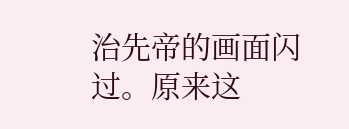治先帝的画面闪过。原来这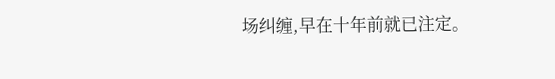场纠缠,早在十年前就已注定。